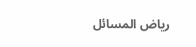رياض المسائل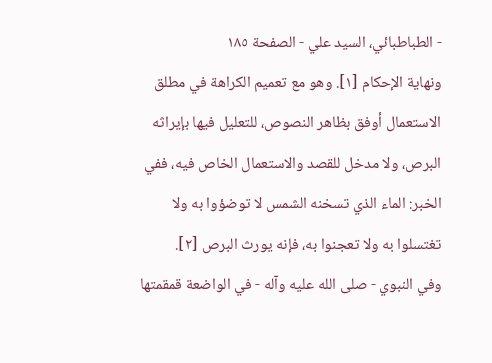- الطباطبائي، السيد علي - الصفحة ١٨٥
ونهاية الإحكام [١]. وهو مع تعميم الكراهة في مطلق الاستعمال أوفق بظاهر النصوص، للتعليل فيها بإيراثه البرص، ولا مدخل للقصد والاستعمال الخاص فيه، ففي الخبر: الماء الذي تسخنه الشمس لا توضؤوا به ولا تغتسلوا به ولا تعجنوا به، فإنه يورث البرص [٢].
وفي النبوي - صلى الله عليه وآله - في الواضعة قمقمتها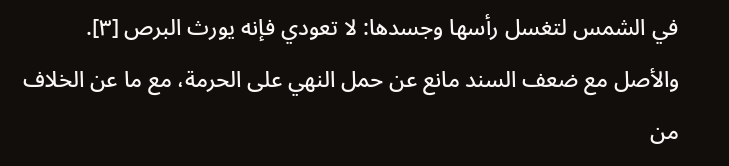في الشمس لتغسل رأسها وجسدها: لا تعودي فإنه يورث البرص [٣].
والأصل مع ضعف السند مانع عن حمل النهي على الحرمة، مع ما عن الخلاف من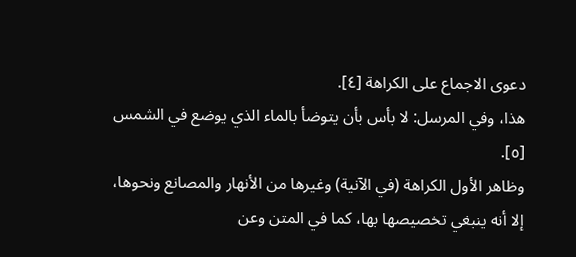دعوى الاجماع على الكراهة [٤].
هذا، وفي المرسل: لا بأس بأن يتوضأ بالماء الذي يوضع في الشمس [٥].
وظاهر الأول الكراهة (في الآنية) وغيرها من الأنهار والمصانع ونحوها، إلا أنه ينبغي تخصيصها بها، كما في المتن وعن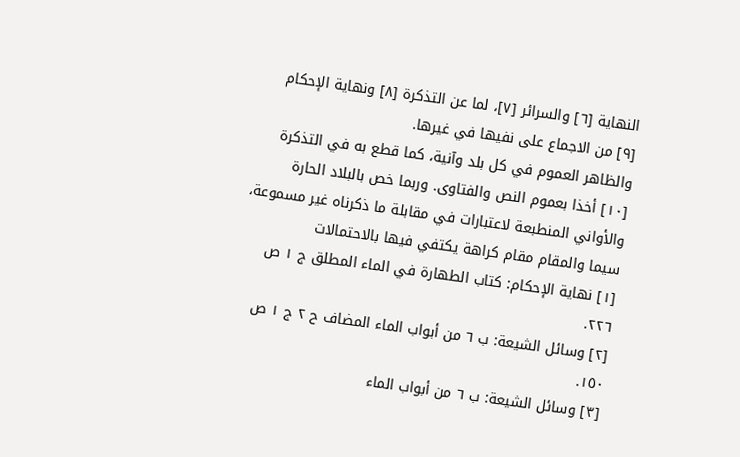النهاية [٦] والسرائر [٧]، لما عن التذكرة [٨] ونهاية الإحكام [٩] من الاجماع على نفيها في غيرها.
والظاهر العموم في كل بلد وآنية، كما قطع به في التذكرة [١٠] أخذا بعموم النص والفتاوى. وربما خص بالبلاد الحارة والأواني المنطبعة لاعتبارات في مقابلة ما ذكرناه غير مسموعة، سيما والمقام مقام كراهة يكتفي فيها بالاحتمالات
[١] نهاية الإحكام: كتاب الطهارة في الماء المطلق ج ١ ص ٢٢٦.
[٢] وسائل الشيعة: ب ٦ من أبواب الماء المضاف ح ٢ ج ١ ص ١٥٠.
[٣] وسائل الشيعة: ب ٦ من أبواب الماء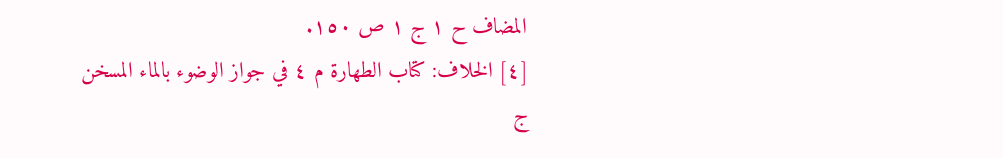المضاف ح ١ ج ١ ص ١٥٠.
[٤] الخلاف: كتاب الطهارة م ٤ في جواز الوضوء بالماء المسخن ج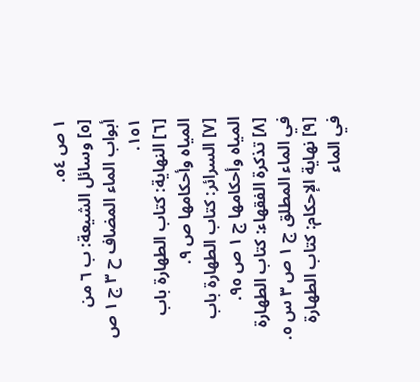١ ص ٥٤.
[٥] وسائل الشيعة: ب ٦ من أبواب الماء المضاف ح ٣ ج ١ ص ١٥١.
[٦] النهاية: كتاب الطهارة باب المياه وأحكامها ص ٩.
[٧] السرائر: كتاب الطهارة باب المياه وأحكامها ج ١ ص ٩٥.
[٨] تذكرة الفقهاء: كتاب الطهارة في الماء المطلق ج ١ ص ٣ س ٥.
[٩] نهاية الإحكام: كتاب الطهارة في الماء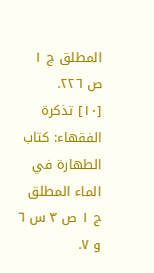المطلق ج ١ ص ٢٢٦.
[١٠] تذكرة الفقهاء: كتاب الطهارة في الماء المطلق ج ١ ص ٣ س ٦ و ٧.